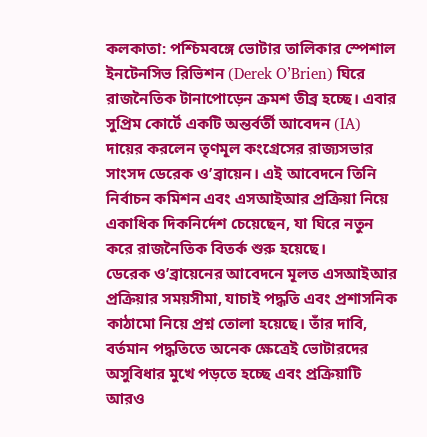কলকাতা: পশ্চিমবঙ্গে ভোটার তালিকার স্পেশাল ইনটেনসিভ রিভিশন (Derek O’Brien) ঘিরে রাজনৈতিক টানাপোড়েন ক্রমশ তীব্র হচ্ছে। এবার সুপ্রিম কোর্টে একটি অন্তর্বর্তী আবেদন (IA) দায়ের করলেন তৃণমূল কংগ্রেসের রাজ্যসভার সাংসদ ডেরেক ও’ব্রায়েন। এই আবেদনে তিনি নির্বাচন কমিশন এবং এসআইআর প্রক্রিয়া নিয়ে একাধিক দিকনির্দেশ চেয়েছেন, যা ঘিরে নতুন করে রাজনৈতিক বিতর্ক শুরু হয়েছে।
ডেরেক ও’ব্রায়েনের আবেদনে মূলত এসআইআর প্রক্রিয়ার সময়সীমা, যাচাই পদ্ধতি এবং প্রশাসনিক কাঠামো নিয়ে প্রশ্ন তোলা হয়েছে। তাঁর দাবি, বর্তমান পদ্ধতিতে অনেক ক্ষেত্রেই ভোটারদের অসুবিধার মুখে পড়তে হচ্ছে এবং প্রক্রিয়াটি আরও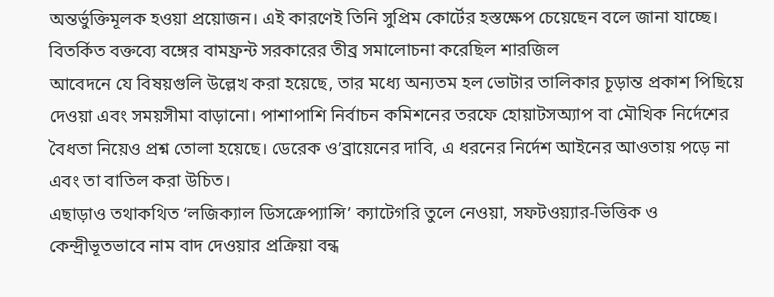অন্তর্ভুক্তিমূলক হওয়া প্রয়োজন। এই কারণেই তিনি সুপ্রিম কোর্টের হস্তক্ষেপ চেয়েছেন বলে জানা যাচ্ছে।
বিতর্কিত বক্তব্যে বঙ্গের বামফ্রন্ট সরকারের তীব্র সমালোচনা করেছিল শারজিল
আবেদনে যে বিষয়গুলি উল্লেখ করা হয়েছে, তার মধ্যে অন্যতম হল ভোটার তালিকার চূড়ান্ত প্রকাশ পিছিয়ে দেওয়া এবং সময়সীমা বাড়ানো। পাশাপাশি নির্বাচন কমিশনের তরফে হোয়াটসঅ্যাপ বা মৌখিক নির্দেশের বৈধতা নিয়েও প্রশ্ন তোলা হয়েছে। ডেরেক ও’ব্রায়েনের দাবি, এ ধরনের নির্দেশ আইনের আওতায় পড়ে না এবং তা বাতিল করা উচিত।
এছাড়াও তথাকথিত ‘লজিক্যাল ডিসক্রেপ্যান্সি’ ক্যাটেগরি তুলে নেওয়া, সফটওয়্যার-ভিত্তিক ও কেন্দ্রীভূতভাবে নাম বাদ দেওয়ার প্রক্রিয়া বন্ধ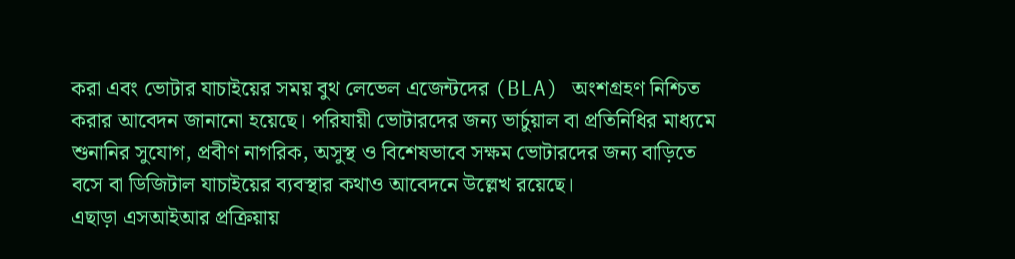করা এবং ভোটার যাচাইয়ের সময় বুথ লেভেল এজেন্টদের (BLA) অংশগ্রহণ নিশ্চিত করার আবেদন জানানো হয়েছে। পরিযায়ী ভোটারদের জন্য ভার্চুয়াল বা প্রতিনিধির মাধ্যমে শুনানির সুযোগ, প্রবীণ নাগরিক, অসুস্থ ও বিশেষভাবে সক্ষম ভোটারদের জন্য বাড়িতে বসে বা ডিজিটাল যাচাইয়ের ব্যবস্থার কথাও আবেদনে উল্লেখ রয়েছে।
এছাড়া এসআইআর প্রক্রিয়ায়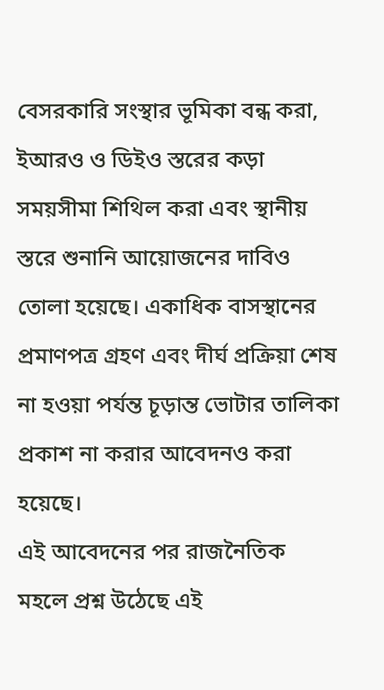বেসরকারি সংস্থার ভূমিকা বন্ধ করা, ইআরও ও ডিইও স্তরের কড়া সময়সীমা শিথিল করা এবং স্থানীয় স্তরে শুনানি আয়োজনের দাবিও তোলা হয়েছে। একাধিক বাসস্থানের প্রমাণপত্র গ্রহণ এবং দীর্ঘ প্রক্রিয়া শেষ না হওয়া পর্যন্ত চূড়ান্ত ভোটার তালিকা প্রকাশ না করার আবেদনও করা হয়েছে।
এই আবেদনের পর রাজনৈতিক মহলে প্রশ্ন উঠেছে এই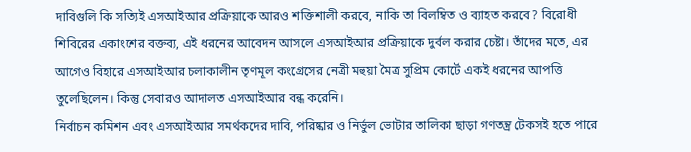দাবিগুলি কি সত্যিই এসআইআর প্রক্রিয়াকে আরও শক্তিশালী করবে, নাকি তা বিলম্বিত ও ব্যাহত করবে? বিরোধী শিবিরের একাংশের বক্তব্য, এই ধরনের আবেদন আসলে এসআইআর প্রক্রিয়াকে দুর্বল করার চেষ্টা। তাঁদের মতে, এর আগেও বিহারে এসআইআর চলাকালীন তৃণমূল কংগ্রেসের নেত্রী মহুয়া মৈত্র সুপ্রিম কোর্টে একই ধরনের আপত্তি তুলেছিলেন। কিন্তু সেবারও আদালত এসআইআর বন্ধ করেনি।
নির্বাচন কমিশন এবং এসআইআর সমর্থকদের দাবি, পরিষ্কার ও নির্ভুল ভোটার তালিকা ছাড়া গণতন্ত্র টেকসই হতে পারে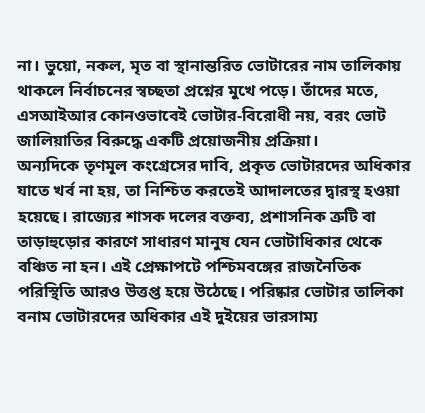না। ভুয়ো, নকল, মৃত বা স্থানান্তরিত ভোটারের নাম তালিকায় থাকলে নির্বাচনের স্বচ্ছতা প্রশ্নের মুখে পড়ে। তাঁদের মতে, এসআইআর কোনওভাবেই ভোটার-বিরোধী নয়, বরং ভোট জালিয়াতির বিরুদ্ধে একটি প্রয়োজনীয় প্রক্রিয়া।
অন্যদিকে তৃণমূল কংগ্রেসের দাবি, প্রকৃত ভোটারদের অধিকার যাতে খর্ব না হয়, তা নিশ্চিত করতেই আদালতের দ্বারস্থ হওয়া হয়েছে। রাজ্যের শাসক দলের বক্তব্য, প্রশাসনিক ত্রুটি বা তাড়াহুড়োর কারণে সাধারণ মানুষ যেন ভোটাধিকার থেকে বঞ্চিত না হন। এই প্রেক্ষাপটে পশ্চিমবঙ্গের রাজনৈতিক পরিস্থিতি আরও উত্তপ্ত হয়ে উঠেছে। পরিষ্কার ভোটার তালিকা বনাম ভোটারদের অধিকার এই দুইয়ের ভারসাম্য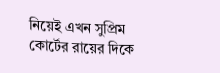নিয়েই এখন সুপ্রিম কোর্টের রায়ের দিকে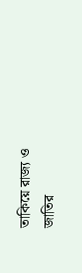তাকিয়ে রাজ্য ও জাতির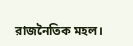রাজনৈতিক মহল।